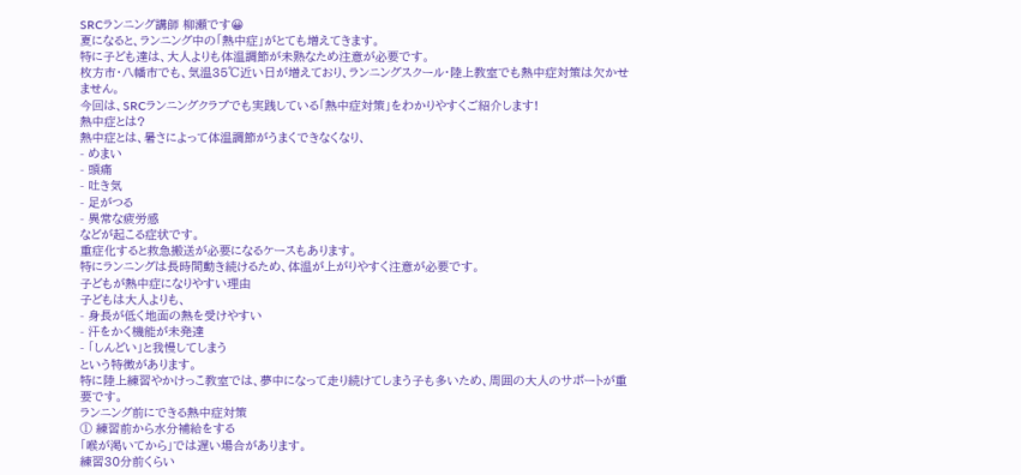SRCランニング講師 柳瀬です😀
夏になると、ランニング中の「熱中症」がとても増えてきます。
特に子ども達は、大人よりも体温調節が未熟なため注意が必要です。
枚方市・八幡市でも、気温35℃近い日が増えており、ランニングスクール・陸上教室でも熱中症対策は欠かせません。
今回は、SRCランニングクラブでも実践している「熱中症対策」をわかりやすくご紹介します!
熱中症とは?
熱中症とは、暑さによって体温調節がうまくできなくなり、
- めまい
- 頭痛
- 吐き気
- 足がつる
- 異常な疲労感
などが起こる症状です。
重症化すると救急搬送が必要になるケースもあります。
特にランニングは長時間動き続けるため、体温が上がりやすく注意が必要です。
子どもが熱中症になりやすい理由
子どもは大人よりも、
- 身長が低く地面の熱を受けやすい
- 汗をかく機能が未発達
- 「しんどい」と我慢してしまう
という特徴があります。
特に陸上練習やかけっこ教室では、夢中になって走り続けてしまう子も多いため、周囲の大人のサポートが重要です。
ランニング前にできる熱中症対策
① 練習前から水分補給をする
「喉が渇いてから」では遅い場合があります。
練習30分前くらい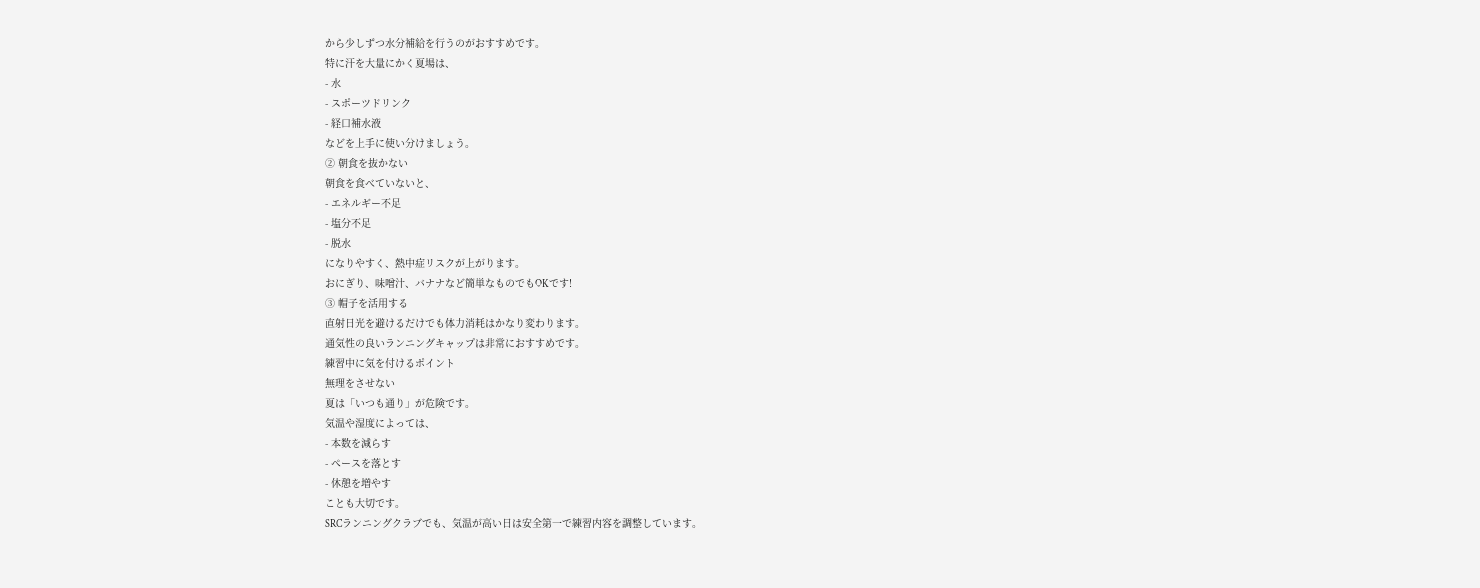から少しずつ水分補給を行うのがおすすめです。
特に汗を大量にかく夏場は、
- 水
- スポーツドリンク
- 経口補水液
などを上手に使い分けましょう。
② 朝食を抜かない
朝食を食べていないと、
- エネルギー不足
- 塩分不足
- 脱水
になりやすく、熱中症リスクが上がります。
おにぎり、味噌汁、バナナなど簡単なものでもOKです!
③ 帽子を活用する
直射日光を避けるだけでも体力消耗はかなり変わります。
通気性の良いランニングキャップは非常におすすめです。
練習中に気を付けるポイント
無理をさせない
夏は「いつも通り」が危険です。
気温や湿度によっては、
- 本数を減らす
- ペースを落とす
- 休憩を増やす
ことも大切です。
SRCランニングクラブでも、気温が高い日は安全第一で練習内容を調整しています。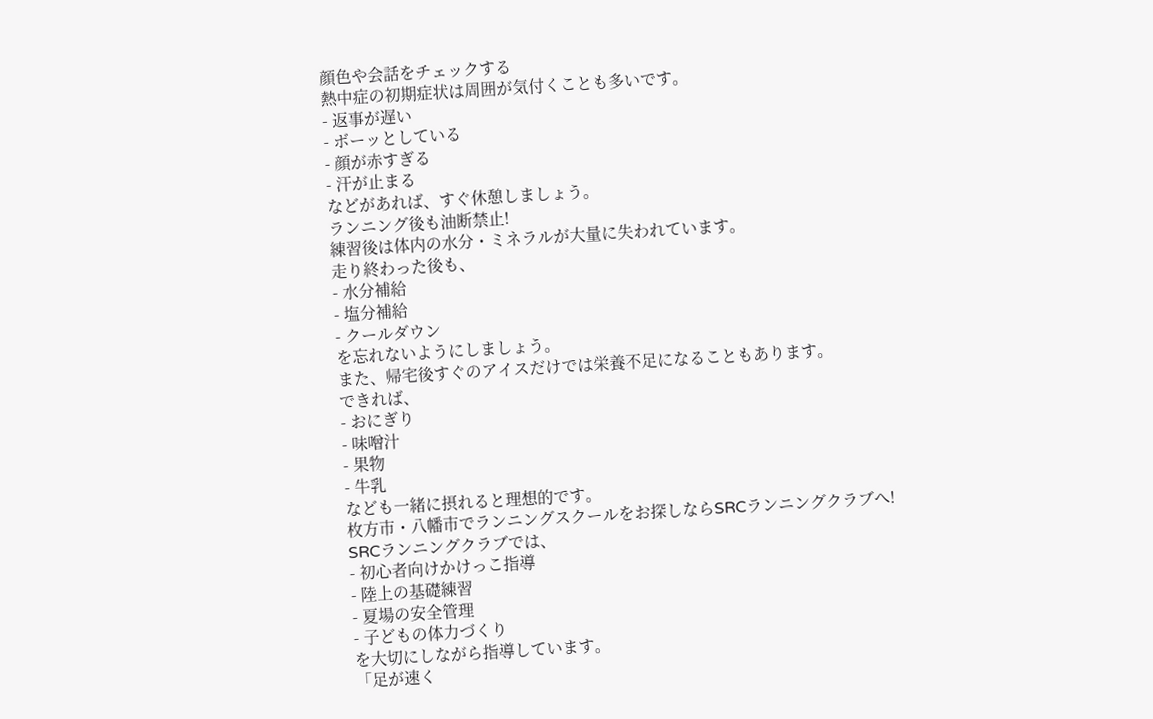顔色や会話をチェックする
熱中症の初期症状は周囲が気付くことも多いです。
- 返事が遅い
- ボーッとしている
- 顔が赤すぎる
- 汗が止まる
などがあれば、すぐ休憩しましょう。
ランニング後も油断禁止!
練習後は体内の水分・ミネラルが大量に失われています。
走り終わった後も、
- 水分補給
- 塩分補給
- クールダウン
を忘れないようにしましょう。
また、帰宅後すぐのアイスだけでは栄養不足になることもあります。
できれば、
- おにぎり
- 味噌汁
- 果物
- 牛乳
なども一緒に摂れると理想的です。
枚方市・八幡市でランニングスクールをお探しならSRCランニングクラブへ!
SRCランニングクラブでは、
- 初心者向けかけっこ指導
- 陸上の基礎練習
- 夏場の安全管理
- 子どもの体力づくり
を大切にしながら指導しています。
「足が速く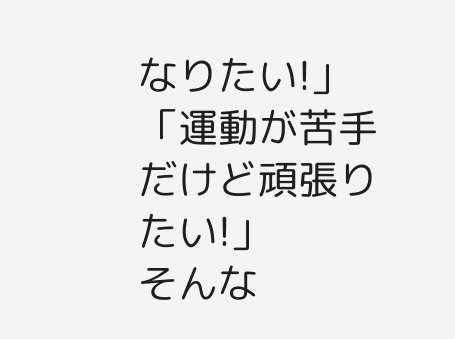なりたい!」
「運動が苦手だけど頑張りたい!」
そんな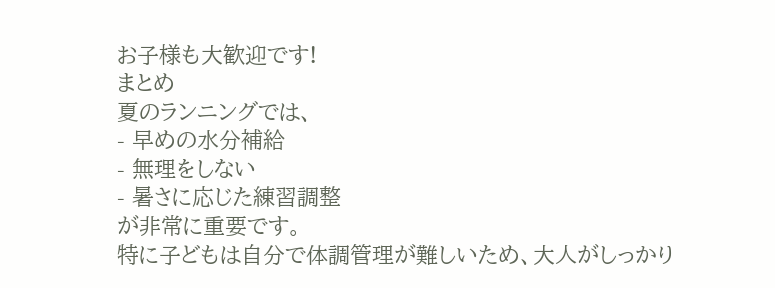お子様も大歓迎です!
まとめ
夏のランニングでは、
- 早めの水分補給
- 無理をしない
- 暑さに応じた練習調整
が非常に重要です。
特に子どもは自分で体調管理が難しいため、大人がしっかり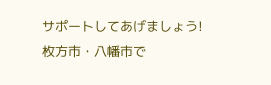サポートしてあげましょう!
枚方市・八幡市で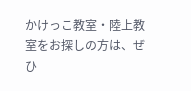かけっこ教室・陸上教室をお探しの方は、ぜひ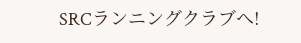SRCランニングクラブへ!